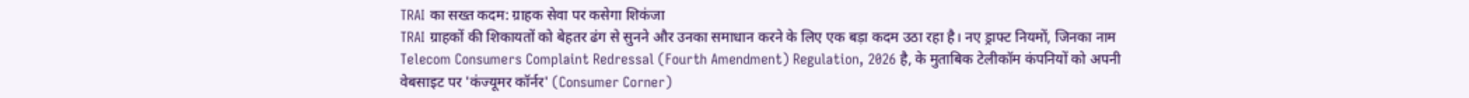TRAI का सख्त कदम: ग्राहक सेवा पर कसेगा शिकंजा
TRAI ग्राहकों की शिकायतों को बेहतर ढंग से सुनने और उनका समाधान करने के लिए एक बड़ा कदम उठा रहा है। नए ड्राफ्ट नियमों, जिनका नाम Telecom Consumers Complaint Redressal (Fourth Amendment) Regulation, 2026 है, के मुताबिक टेलीकॉम कंपनियों को अपनी वेबसाइट पर 'कंज्यूमर कॉर्नर' (Consumer Corner)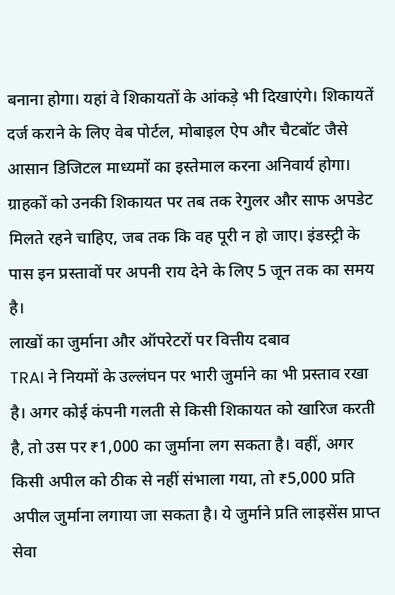बनाना होगा। यहां वे शिकायतों के आंकड़े भी दिखाएंगे। शिकायतें दर्ज कराने के लिए वेब पोर्टल, मोबाइल ऐप और चैटबॉट जैसे आसान डिजिटल माध्यमों का इस्तेमाल करना अनिवार्य होगा। ग्राहकों को उनकी शिकायत पर तब तक रेगुलर और साफ अपडेट मिलते रहने चाहिए, जब तक कि वह पूरी न हो जाए। इंडस्ट्री के पास इन प्रस्तावों पर अपनी राय देने के लिए 5 जून तक का समय है।
लाखों का जुर्माना और ऑपरेटरों पर वित्तीय दबाव
TRAI ने नियमों के उल्लंघन पर भारी जुर्माने का भी प्रस्ताव रखा है। अगर कोई कंपनी गलती से किसी शिकायत को खारिज करती है, तो उस पर ₹1,000 का जुर्माना लग सकता है। वहीं, अगर किसी अपील को ठीक से नहीं संभाला गया, तो ₹5,000 प्रति अपील जुर्माना लगाया जा सकता है। ये जुर्माने प्रति लाइसेंस प्राप्त सेवा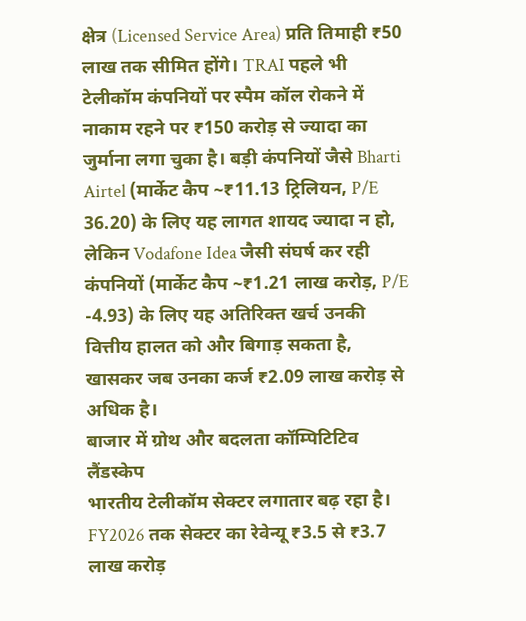क्षेत्र (Licensed Service Area) प्रति तिमाही ₹50 लाख तक सीमित होंगे। TRAI पहले भी टेलीकॉम कंपनियों पर स्पैम कॉल रोकने में नाकाम रहने पर ₹150 करोड़ से ज्यादा का जुर्माना लगा चुका है। बड़ी कंपनियों जैसे Bharti Airtel (मार्केट कैप ~₹11.13 ट्रिलियन, P/E 36.20) के लिए यह लागत शायद ज्यादा न हो, लेकिन Vodafone Idea जैसी संघर्ष कर रही कंपनियों (मार्केट कैप ~₹1.21 लाख करोड़, P/E -4.93) के लिए यह अतिरिक्त खर्च उनकी वित्तीय हालत को और बिगाड़ सकता है, खासकर जब उनका कर्ज ₹2.09 लाख करोड़ से अधिक है।
बाजार में ग्रोथ और बदलता कॉम्पिटिटिव लैंडस्केप
भारतीय टेलीकॉम सेक्टर लगातार बढ़ रहा है। FY2026 तक सेक्टर का रेवेन्यू ₹3.5 से ₹3.7 लाख करोड़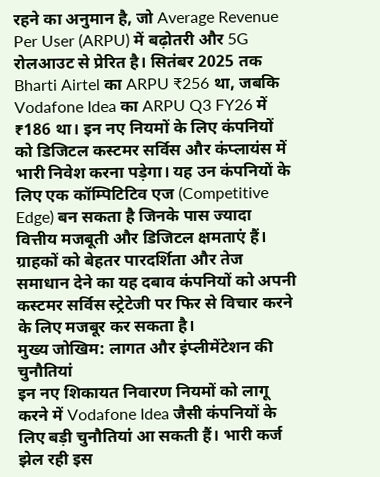रहने का अनुमान है, जो Average Revenue Per User (ARPU) में बढ़ोतरी और 5G रोलआउट से प्रेरित है। सितंबर 2025 तक Bharti Airtel का ARPU ₹256 था, जबकि Vodafone Idea का ARPU Q3 FY26 में ₹186 था। इन नए नियमों के लिए कंपनियों को डिजिटल कस्टमर सर्विस और कंप्लायंस में भारी निवेश करना पड़ेगा। यह उन कंपनियों के लिए एक कॉम्पिटिटिव एज (Competitive Edge) बन सकता है जिनके पास ज्यादा वित्तीय मजबूती और डिजिटल क्षमताएं हैं। ग्राहकों को बेहतर पारदर्शिता और तेज समाधान देने का यह दबाव कंपनियों को अपनी कस्टमर सर्विस स्ट्रेटेजी पर फिर से विचार करने के लिए मजबूर कर सकता है।
मुख्य जोखिम: लागत और इंप्लीमेंटेशन की चुनौतियां
इन नए शिकायत निवारण नियमों को लागू करने में Vodafone Idea जैसी कंपनियों के लिए बड़ी चुनौतियां आ सकती हैं। भारी कर्ज झेल रही इस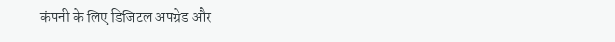कंपनी के लिए डिजिटल अपग्रेड और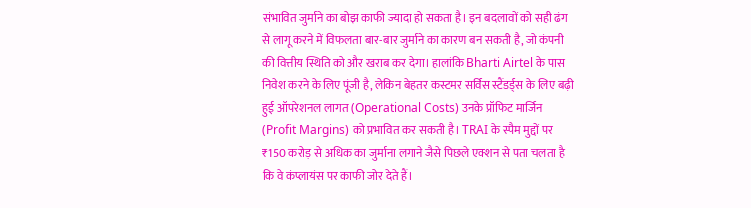संभावित जुर्माने का बोझ काफी ज्यादा हो सकता है। इन बदलावों को सही ढंग से लागू करने में विफलता बार-बार जुर्माने का कारण बन सकती है, जो कंपनी की वित्तीय स्थिति को और खराब कर देगा। हालांकि Bharti Airtel के पास निवेश करने के लिए पूंजी है, लेकिन बेहतर कस्टमर सर्विस स्टैंडर्ड्स के लिए बढ़ी हुई ऑपरेशनल लागत (Operational Costs) उनके प्रॉफिट मार्जिन (Profit Margins) को प्रभावित कर सकती है। TRAI के स्पैम मुद्दों पर ₹150 करोड़ से अधिक का जुर्माना लगाने जैसे पिछले एक्शन से पता चलता है कि वे कंप्लायंस पर काफी जोर देते हैं।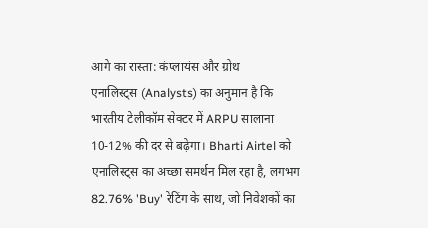आगे का रास्ता: कंप्लायंस और ग्रोथ
एनालिस्ट्स (Analysts) का अनुमान है कि भारतीय टेलीकॉम सेक्टर में ARPU सालाना 10-12% की दर से बढ़ेगा। Bharti Airtel को एनालिस्ट्स का अच्छा समर्थन मिल रहा है, लगभग 82.76% 'Buy' रेटिंग के साथ, जो निवेशकों का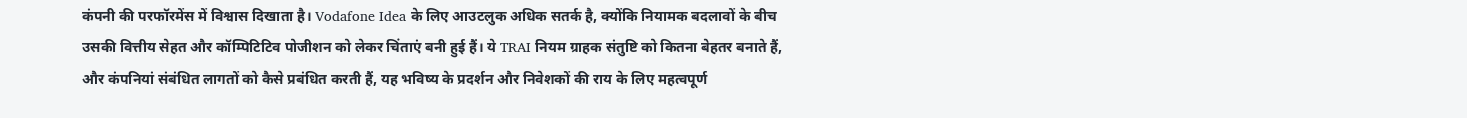कंपनी की परफॉरमेंस में विश्वास दिखाता है। Vodafone Idea के लिए आउटलुक अधिक सतर्क है, क्योंकि नियामक बदलावों के बीच उसकी वित्तीय सेहत और कॉम्पिटिटिव पोजीशन को लेकर चिंताएं बनी हुई हैं। ये TRAI नियम ग्राहक संतुष्टि को कितना बेहतर बनाते हैं, और कंपनियां संबंधित लागतों को कैसे प्रबंधित करती हैं, यह भविष्य के प्रदर्शन और निवेशकों की राय के लिए महत्वपूर्ण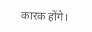कारक होंगे।